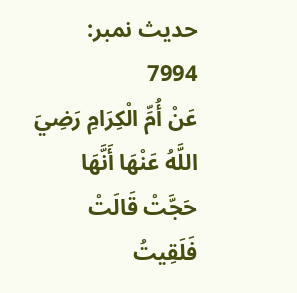حدیث نمبر: 7994
عَنْ أُمِّ الْكِرَامِ رَضِيَ اللَّهُ عَنْهَا أَنَّهَا حَجَّتْ قَالَتْ فَلَقِيتُ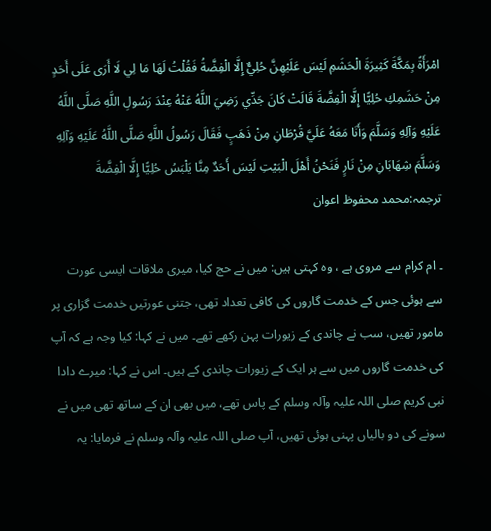امْرَأَةً بِمَكَّةَ كَثِيرَةَ الْحَشَمِ لَيْسَ عَلَيْهِنَّ حُلِيٌّ إِلَّا الْفِضَّةُ فَقُلْتُ لَهَا مَا لِي لَا أَرَى عَلَى أَحَدٍ مِنْ حَشَمِكِ حُلِيًّا إِلَّا الْفِضَّةَ قَالَتْ كَانَ جَدِّي رَضِيَ اللَّهُ عَنْهُ عِنْدَ رَسُولِ اللَّهِ صَلَّى اللَّهُ عَلَيْهِ وَآلِهِ وَسَلَّمَ وَأَنَا مَعَهُ عَلَيَّ قُرْطَانِ مِنْ ذَهَبٍ فَقَالَ رَسُولُ اللَّهِ صَلَّى اللَّهُ عَلَيْهِ وَآلِهِ وَسَلَّمَ شِهَابَانِ مِنْ نَارٍ فَنَحْنُ أَهْلَ الْبَيْتِ لَيْسَ أَحَدٌ مِنَّا يَلْبَسُ حُلِيًّا إِلَّا الْفِضَّةَ
ترجمہ:محمد محفوظ اعوان

۔ ام کرام سے مروی ہے ، وہ کہتی ہیں: میں نے حج کیا، میری ملاقات ایسی عورت سے ہوئی جس کے خدمت گاروں کی کافی تعداد تھی، جتنی عورتیں خدمت گزاری پر مامور تھیں، سب نے چاندی کے زیورات پہن رکھے تھے۔ میں نے کہا: کیا وجہ ہے کہ آپ کی خدمت گاروں میں سے ہر ایک کے زیورات چاندی کے ہیں۔ اس نے کہا: میرے دادا نبی کریم صلی اللہ علیہ وآلہ وسلم کے پاس تھے، میں بھی ان کے ساتھ تھی میں نے سونے کی دو بالیاں پہنی ہوئی تھیں، آپ صلی اللہ علیہ وآلہ وسلم نے فرمایا: یہ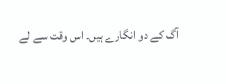آگ کے دو انگارے ہیں۔ اس وقت سے لے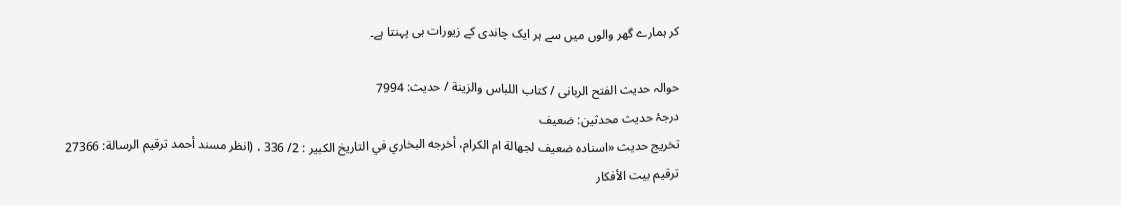کر ہمارے گھر والوں میں سے ہر ایک چاندی کے زیورات ہی پہنتا ہے۔

حوالہ حدیث الفتح الربانی / كتاب اللباس والزينة / حدیث: 7994
درجۂ حدیث محدثین: ضعیف
تخریج حدیث «اسناده ضعيف لجھالة ام الكرام، أخرجه البخاري في التاريخ الكبير : 2/ 336 ، (انظر مسند أحمد ترقيم الرسالة: 27366 ترقیم بيت الأفكار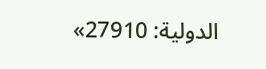الدولية: 27910»